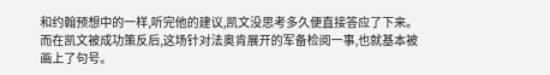和约翰预想中的一样,听完他的建议,凯文没思考多久便直接答应了下来。
而在凯文被成功策反后,这场针对法奥肯展开的军备检阅一事,也就基本被画上了句号。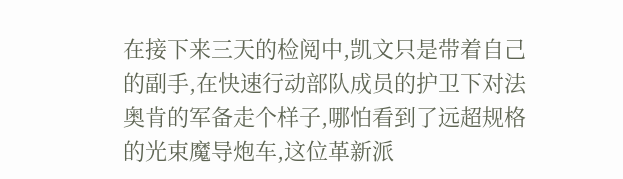在接下来三天的检阅中,凯文只是带着自己的副手,在快速行动部队成员的护卫下对法奥肯的军备走个样子,哪怕看到了远超规格的光束魔导炮车,这位革新派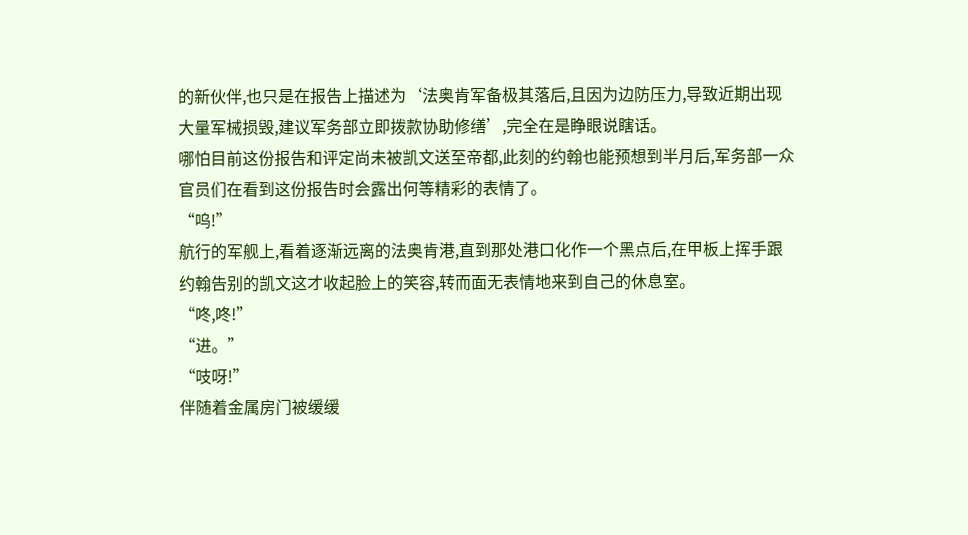的新伙伴,也只是在报告上描述为‘法奥肯军备极其落后,且因为边防压力,导致近期出现大量军械损毁,建议军务部立即拨款协助修缮’,完全在是睁眼说瞎话。
哪怕目前这份报告和评定尚未被凯文送至帝都,此刻的约翰也能预想到半月后,军务部一众官员们在看到这份报告时会露出何等精彩的表情了。
“呜!”
航行的军舰上,看着逐渐远离的法奥肯港,直到那处港口化作一个黑点后,在甲板上挥手跟约翰告别的凯文这才收起脸上的笑容,转而面无表情地来到自己的休息室。
“咚,咚!”
“进。”
“吱呀!”
伴随着金属房门被缓缓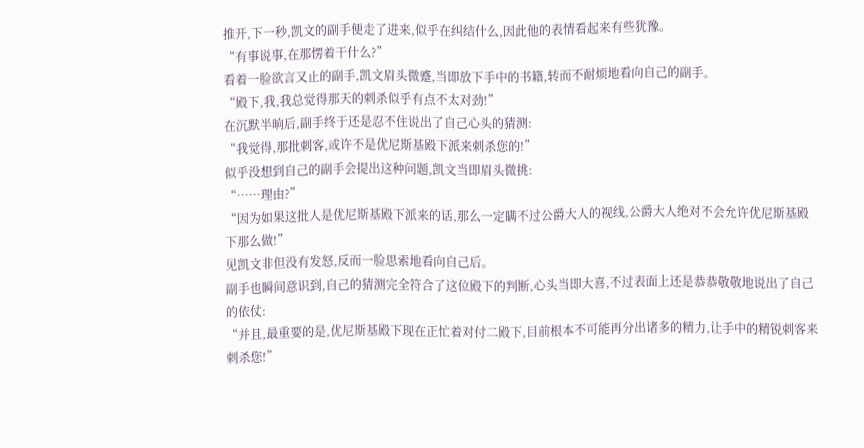推开,下一秒,凯文的副手便走了进来,似乎在纠结什么,因此他的表情看起来有些犹豫。
“有事说事,在那愣着干什么?”
看着一脸欲言又止的副手,凯文眉头微蹙,当即放下手中的书籍,转而不耐烦地看向自己的副手。
“殿下,我,我总觉得那天的刺杀似乎有点不太对劲!”
在沉默半晌后,副手终于还是忍不住说出了自己心头的猜测:
“我觉得,那批刺客,或许不是优尼斯基殿下派来刺杀您的!”
似乎没想到自己的副手会提出这种问题,凯文当即眉头微挑:
“……理由?”
“因为如果这批人是优尼斯基殿下派来的话,那么一定瞒不过公爵大人的视线,公爵大人绝对不会允许优尼斯基殿下那么做!”
见凯文非但没有发怒,反而一脸思索地看向自己后。
副手也瞬间意识到,自己的猜测完全符合了这位殿下的判断,心头当即大喜,不过表面上还是恭恭敬敬地说出了自己的依仗:
“并且,最重要的是,优尼斯基殿下现在正忙着对付二殿下,目前根本不可能再分出诸多的精力,让手中的精锐刺客来刺杀您!”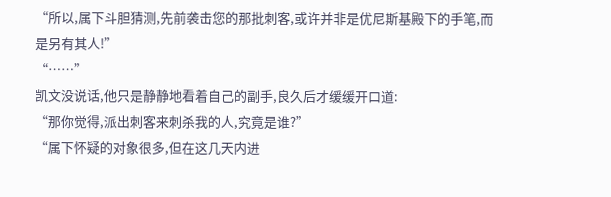“所以,属下斗胆猜测,先前袭击您的那批刺客,或许并非是优尼斯基殿下的手笔,而是另有其人!”
“……”
凯文没说话,他只是静静地看着自己的副手,良久后才缓缓开口道:
“那你觉得,派出刺客来刺杀我的人,究竟是谁?”
“属下怀疑的对象很多,但在这几天内进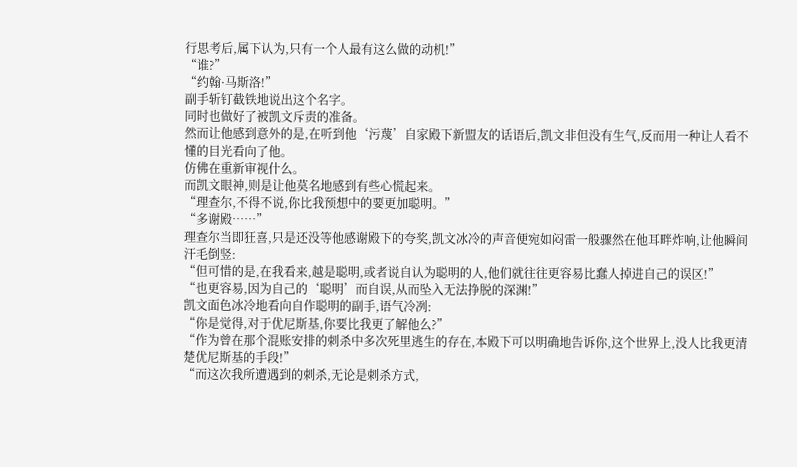行思考后,属下认为,只有一个人最有这么做的动机!”
“谁?”
“约翰·马斯洛!”
副手斩钉截铁地说出这个名字。
同时也做好了被凯文斥责的准备。
然而让他感到意外的是,在听到他‘污蔑’自家殿下新盟友的话语后,凯文非但没有生气,反而用一种让人看不懂的目光看向了他。
仿佛在重新审视什么。
而凯文眼神,则是让他莫名地感到有些心慌起来。
“理查尔,不得不说,你比我预想中的要更加聪明。”
“多谢殿……”
理查尔当即狂喜,只是还没等他感谢殿下的夸奖,凯文冰冷的声音便宛如闷雷一般骤然在他耳畔炸响,让他瞬间汗毛倒竖:
“但可惜的是,在我看来,越是聪明,或者说自认为聪明的人,他们就往往更容易比蠢人掉进自己的误区!”
“也更容易,因为自己的‘聪明’而自误,从而坠入无法挣脱的深渊!”
凯文面色冰冷地看向自作聪明的副手,语气冷冽:
“你是觉得,对于优尼斯基,你要比我更了解他么?”
“作为曾在那个混账安排的刺杀中多次死里逃生的存在,本殿下可以明确地告诉你,这个世界上,没人比我更清楚优尼斯基的手段!”
“而这次我所遭遇到的刺杀,无论是刺杀方式,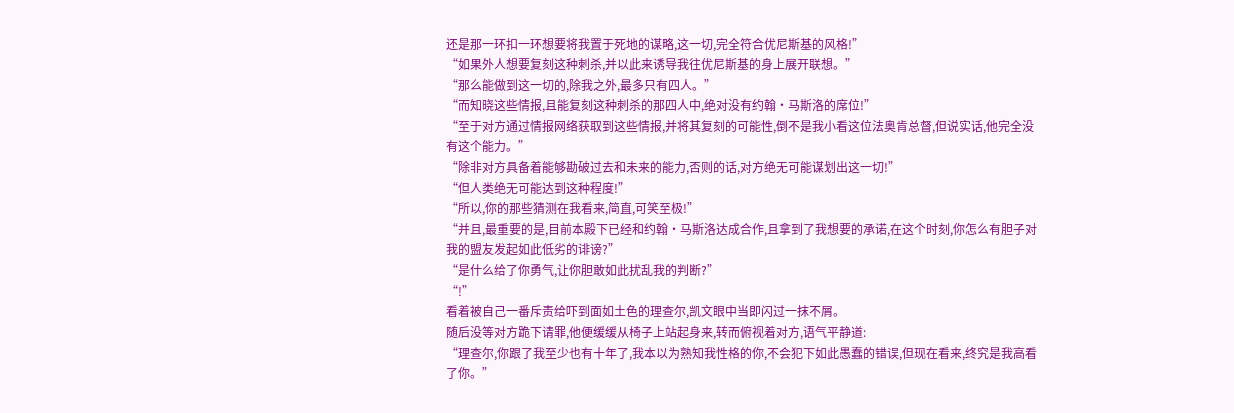还是那一环扣一环想要将我置于死地的谋略,这一切,完全符合优尼斯基的风格!”
“如果外人想要复刻这种刺杀,并以此来诱导我往优尼斯基的身上展开联想。”
“那么能做到这一切的,除我之外,最多只有四人。”
“而知晓这些情报,且能复刻这种刺杀的那四人中,绝对没有约翰·马斯洛的席位!”
“至于对方通过情报网络获取到这些情报,并将其复刻的可能性,倒不是我小看这位法奥肯总督,但说实话,他完全没有这个能力。”
“除非对方具备着能够勘破过去和未来的能力,否则的话,对方绝无可能谋划出这一切!”
“但人类绝无可能达到这种程度!”
“所以,你的那些猜测在我看来,简直,可笑至极!”
“并且,最重要的是,目前本殿下已经和约翰·马斯洛达成合作,且拿到了我想要的承诺,在这个时刻,你怎么有胆子对我的盟友发起如此低劣的诽谤?”
“是什么给了你勇气,让你胆敢如此扰乱我的判断?”
“!”
看着被自己一番斥责给吓到面如土色的理查尔,凯文眼中当即闪过一抹不屑。
随后没等对方跪下请罪,他便缓缓从椅子上站起身来,转而俯视着对方,语气平静道:
“理查尔,你跟了我至少也有十年了,我本以为熟知我性格的你,不会犯下如此愚蠢的错误,但现在看来,终究是我高看了你。”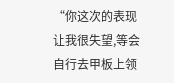“你这次的表现让我很失望,等会自行去甲板上领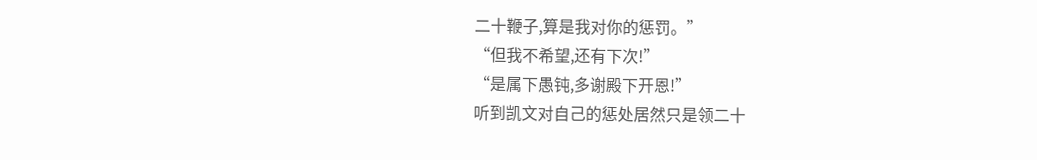二十鞭子,算是我对你的惩罚。”
“但我不希望,还有下次!”
“是属下愚钝,多谢殿下开恩!”
听到凯文对自己的惩处居然只是领二十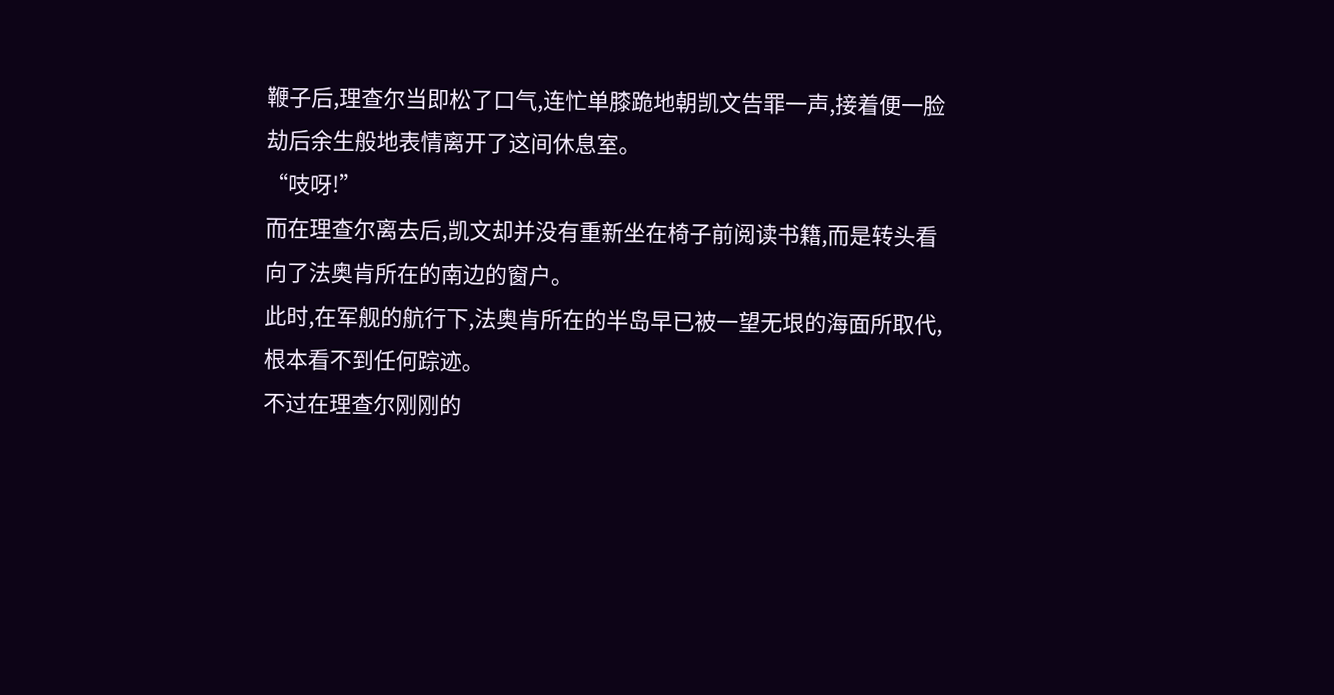鞭子后,理查尔当即松了口气,连忙单膝跪地朝凯文告罪一声,接着便一脸劫后余生般地表情离开了这间休息室。
“吱呀!”
而在理查尔离去后,凯文却并没有重新坐在椅子前阅读书籍,而是转头看向了法奥肯所在的南边的窗户。
此时,在军舰的航行下,法奥肯所在的半岛早已被一望无垠的海面所取代,根本看不到任何踪迹。
不过在理查尔刚刚的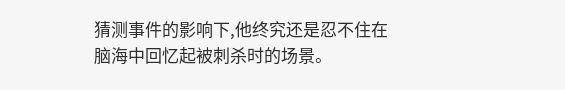猜测事件的影响下,他终究还是忍不住在脑海中回忆起被刺杀时的场景。